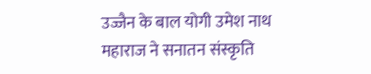उज्जैन के बाल योगी उमेश नाथ महाराज ने सनातन संस्कृति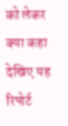को लेकर क्या कहा देखिए यह रिपोर्ट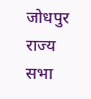जोधपुर राज्य सभा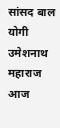सांसद बाल योगी उमेशनाथ महाराज आज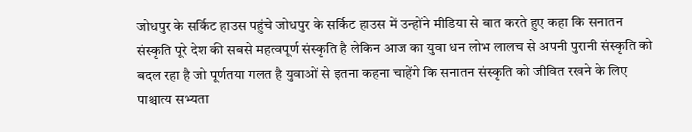जोधपुर के सर्किट हाउस पहुंचे जोधपुर के सर्किट हाउस में उन्होंने मीडिया से बात करते हुए कहा कि सनातन संस्कृति पूरे देश की सबसे महत्वपूर्ण संस्कृति है लेकिन आज का युवा धन लोभ लालच से अपनी पुरानी संस्कृति को बदल रहा है जो पूर्णतया गलत है युवाओं से इतना कहना चाहेंगे कि सनातन संस्कृति को जीवित रखने के लिए पाश्चात्य सभ्यता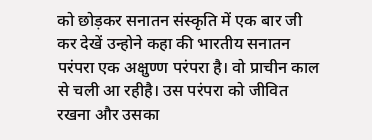को छोड़कर सनातन संस्कृति में एक बार जी कर देखें उन्होने कहा की भारतीय सनातन परंपरा एक अक्षुण्ण परंपरा है। वो प्राचीन काल से चली आ रहीहै। उस परंपरा को जीवित रखना और उसका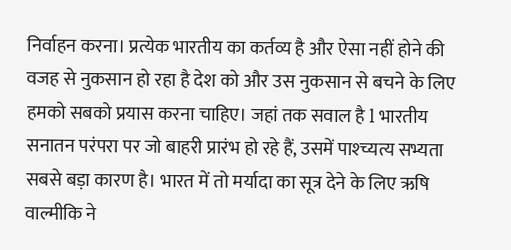निर्वाहन करना। प्रत्येक भारतीय का कर्तव्य है और ऐसा नहीं होने की वजह से नुकसान हो रहा है देश को और उस नुकसान से बचने के लिए हमको सबको प्रयास करना चाहिए। जहां तक सवाल है l भारतीय सनातन परंपरा पर जो बाहरी प्रारंभ हो रहे हैं, उसमें पाश्च्यत्य सभ्यता सबसे बड़ा कारण है। भारत में तो मर्यादा का सूत्र देने के लिए ऋषि वाल्मीकि ने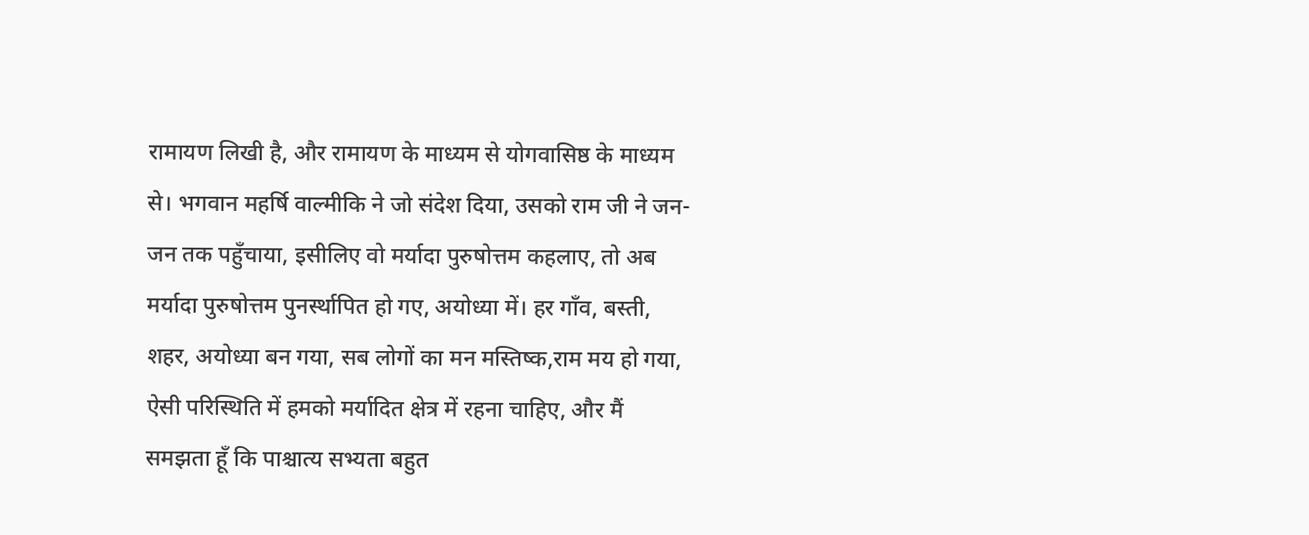रामायण लिखी है, और रामायण के माध्यम से योगवासिष्ठ के माध्यम से। भगवान महर्षि वाल्मीकि ने जो संदेश दिया, उसको राम जी ने जन-जन तक पहुँचाया, इसीलिए वो मर्यादा पुरुषोत्तम कहलाए, तो अब मर्यादा पुरुषोत्तम पुनर्स्थापित हो गए, अयोध्या में। हर गाँव, बस्ती, शहर, अयोध्या बन गया, सब लोगों का मन मस्तिष्क,राम मय हो गया, ऐसी परिस्थिति में हमको मर्यादित क्षेत्र में रहना चाहिए, और मैं समझता हूँ कि पाश्चात्य सभ्यता बहुत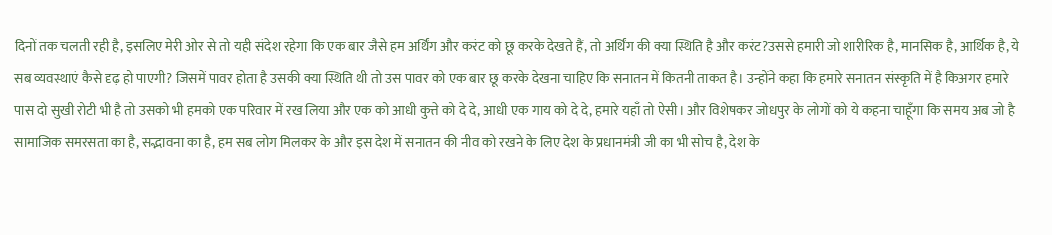दिनों तक चलती रही है, इसलिए मेरी ओर से तो यही संदेश रहेगा कि एक बार जैसे हम अर्थिंग और करंट को छू करके देखते हैं, तो अर्थिंग की क्या स्थिति है और करंट?उससे हमारी जो शारीरिक है, मानसिक है, आर्थिक है, ये सब व्यवस्थाएं कैसे दृढ़ हो पाएगी? जिसमें पावर होता है उसकी क्या स्थिति थी तो उस पावर को एक बार छू करके देखना चाहिए कि सनातन में कितनी ताकत है। उन्होंने कहा कि हमारे सनातन संस्कृति में है किअगर हमारे पास दो सुखी रोटी भी है तो उसको भी हमको एक परिवार में रख लिया और एक को आधी कुत्ते को दे दे, आधी एक गाय को दे दे, हमारे यहाँ तो ऐसी। और विशेषकर जोधपुर के लोगों को ये कहना चाहूँगा कि समय अब जो है सामाजिक समरसता का है, सद्भावना का है, हम सब लोग मिलकर के और इस देश में सनातन की नीव को रखने के लिए देश के प्रधानमंत्री जी का भी सोच है, देश के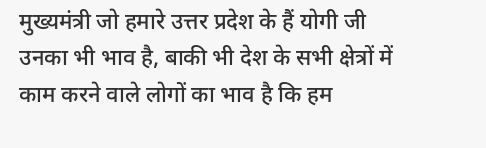मुख्यमंत्री जो हमारे उत्तर प्रदेश के हैं योगी जी उनका भी भाव है, बाकी भी देश के सभी क्षेत्रों में काम करने वाले लोगों का भाव है कि हम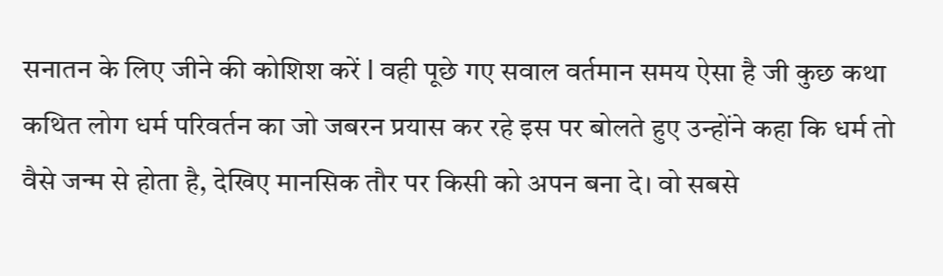सनातन के लिए जीने की कोशिश करें l वही पूछे गए सवाल वर्तमान समय ऐसा है जी कुछ कथा कथित लोग धर्म परिवर्तन का जो जबरन प्रयास कर रहे इस पर बोलते हुए उन्होंने कहा कि धर्म तो वैसे जन्म से होता है, देखिए मानसिक तौर पर किसी को अपन बना दे। वो सबसे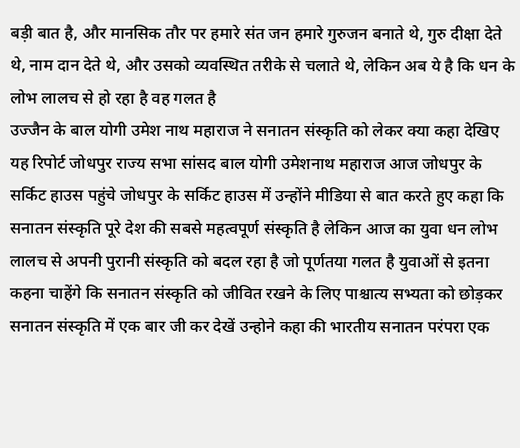बड़ी बात है, और मानसिक तौर पर हमारे संत जन हमारे गुरुजन बनाते थे, गुरु दीक्षा देते थे, नाम दान देते थे, और उसको व्यवस्थित तरीके से चलाते थे, लेकिन अब ये है कि धन के लोभ लालच से हो रहा है वह गलत है
उज्जैन के बाल योगी उमेश नाथ महाराज ने सनातन संस्कृति को लेकर क्या कहा देखिए यह रिपोर्ट जोधपुर राज्य सभा सांसद बाल योगी उमेशनाथ महाराज आज जोधपुर के सर्किट हाउस पहुंचे जोधपुर के सर्किट हाउस में उन्होंने मीडिया से बात करते हुए कहा कि सनातन संस्कृति पूरे देश की सबसे महत्वपूर्ण संस्कृति है लेकिन आज का युवा धन लोभ लालच से अपनी पुरानी संस्कृति को बदल रहा है जो पूर्णतया गलत है युवाओं से इतना कहना चाहेंगे कि सनातन संस्कृति को जीवित रखने के लिए पाश्चात्य सभ्यता को छोड़कर सनातन संस्कृति में एक बार जी कर देखें उन्होने कहा की भारतीय सनातन परंपरा एक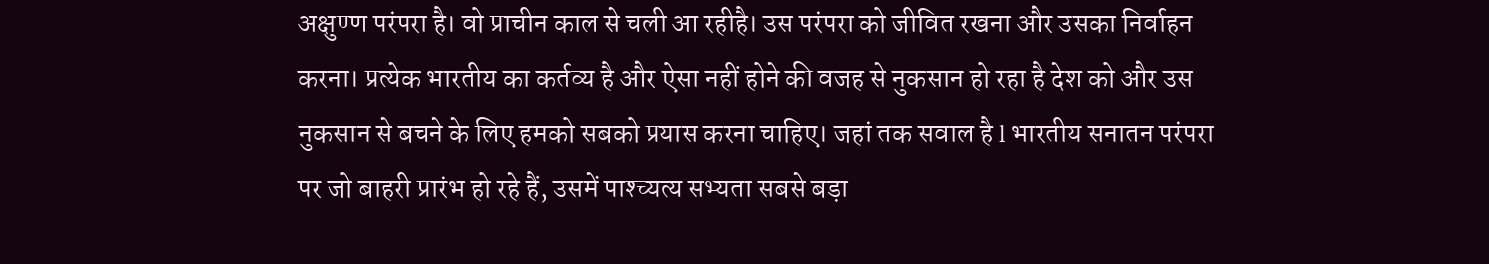अक्षुण्ण परंपरा है। वो प्राचीन काल से चली आ रहीहै। उस परंपरा को जीवित रखना और उसका निर्वाहन करना। प्रत्येक भारतीय का कर्तव्य है और ऐसा नहीं होने की वजह से नुकसान हो रहा है देश को और उस नुकसान से बचने के लिए हमको सबको प्रयास करना चाहिए। जहां तक सवाल है l भारतीय सनातन परंपरा पर जो बाहरी प्रारंभ हो रहे हैं, उसमें पाश्च्यत्य सभ्यता सबसे बड़ा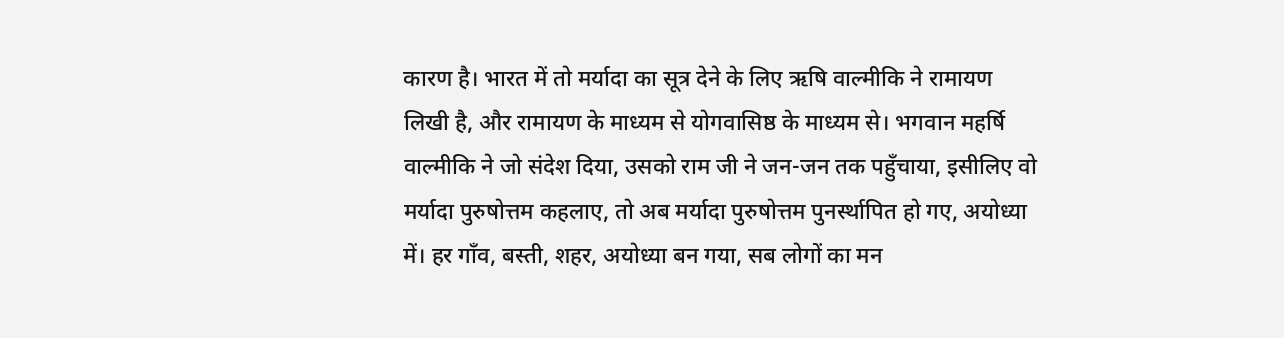कारण है। भारत में तो मर्यादा का सूत्र देने के लिए ऋषि वाल्मीकि ने रामायण लिखी है, और रामायण के माध्यम से योगवासिष्ठ के माध्यम से। भगवान महर्षि वाल्मीकि ने जो संदेश दिया, उसको राम जी ने जन-जन तक पहुँचाया, इसीलिए वो मर्यादा पुरुषोत्तम कहलाए, तो अब मर्यादा पुरुषोत्तम पुनर्स्थापित हो गए, अयोध्या में। हर गाँव, बस्ती, शहर, अयोध्या बन गया, सब लोगों का मन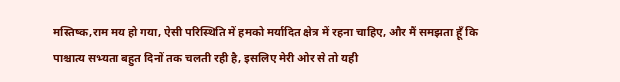मस्तिष्क,राम मय हो गया, ऐसी परिस्थिति में हमको मर्यादित क्षेत्र में रहना चाहिए, और मैं समझता हूँ कि पाश्चात्य सभ्यता बहुत दिनों तक चलती रही है, इसलिए मेरी ओर से तो यही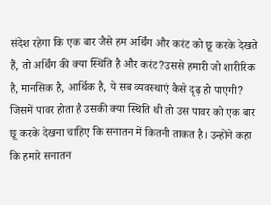संदेश रहेगा कि एक बार जैसे हम अर्थिंग और करंट को छू करके देखते हैं, तो अर्थिंग की क्या स्थिति है और करंट?उससे हमारी जो शारीरिक है, मानसिक है, आर्थिक है, ये सब व्यवस्थाएं कैसे दृढ़ हो पाएगी? जिसमें पावर होता है उसकी क्या स्थिति थी तो उस पावर को एक बार छू करके देखना चाहिए कि सनातन में कितनी ताकत है। उन्होंने कहा कि हमारे सनातन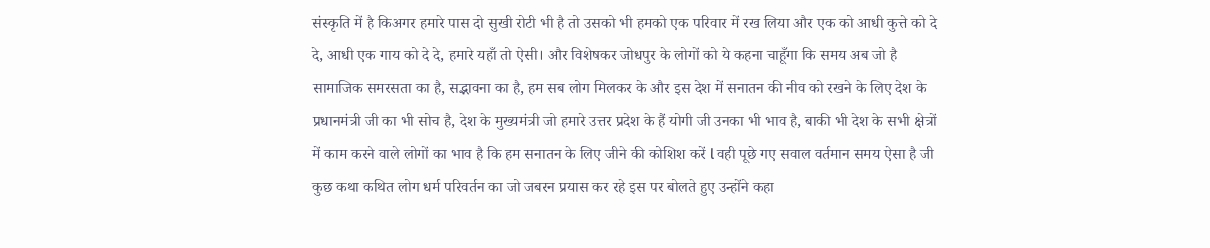संस्कृति में है किअगर हमारे पास दो सुखी रोटी भी है तो उसको भी हमको एक परिवार में रख लिया और एक को आधी कुत्ते को दे दे, आधी एक गाय को दे दे, हमारे यहाँ तो ऐसी। और विशेषकर जोधपुर के लोगों को ये कहना चाहूँगा कि समय अब जो है सामाजिक समरसता का है, सद्भावना का है, हम सब लोग मिलकर के और इस देश में सनातन की नीव को रखने के लिए देश के प्रधानमंत्री जी का भी सोच है, देश के मुख्यमंत्री जो हमारे उत्तर प्रदेश के हैं योगी जी उनका भी भाव है, बाकी भी देश के सभी क्षेत्रों में काम करने वाले लोगों का भाव है कि हम सनातन के लिए जीने की कोशिश करें l वही पूछे गए सवाल वर्तमान समय ऐसा है जी कुछ कथा कथित लोग धर्म परिवर्तन का जो जबरन प्रयास कर रहे इस पर बोलते हुए उन्होंने कहा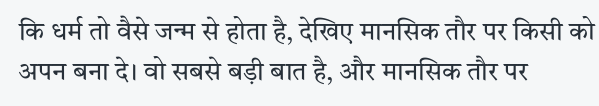कि धर्म तो वैसे जन्म से होता है, देखिए मानसिक तौर पर किसी को अपन बना दे। वो सबसे बड़ी बात है, और मानसिक तौर पर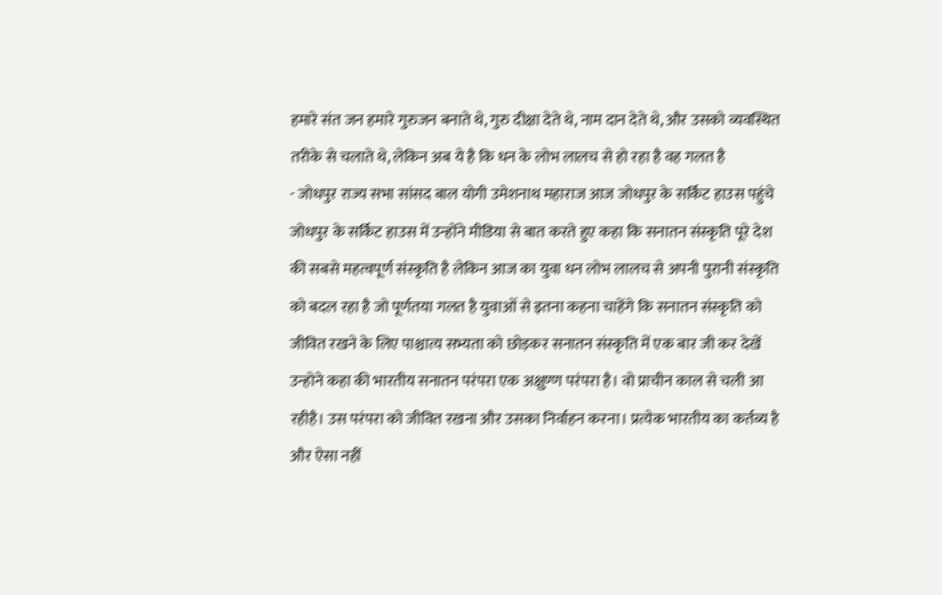हमारे संत जन हमारे गुरुजन बनाते थे, गुरु दीक्षा देते थे, नाम दान देते थे, और उसको व्यवस्थित तरीके से चलाते थे, लेकिन अब ये है कि धन के लोभ लालच से हो रहा है वह गलत है
- जोधपुर राज्य सभा सांसद बाल योगी उमेशनाथ महाराज आज जोधपुर के सर्किट हाउस पहुंचे जोधपुर के सर्किट हाउस में उन्होंने मीडिया से बात करते हुए कहा कि सनातन संस्कृति पूरे देश की सबसे महत्वपूर्ण संस्कृति है लेकिन आज का युवा धन लोभ लालच से अपनी पुरानी संस्कृति को बदल रहा है जो पूर्णतया गलत है युवाओं से इतना कहना चाहेंगे कि सनातन संस्कृति को जीवित रखने के लिए पाश्चात्य सभ्यता को छोड़कर सनातन संस्कृति में एक बार जी कर देखें उन्होने कहा की भारतीय सनातन परंपरा एक अक्षुण्ण परंपरा है। वो प्राचीन काल से चली आ रहीहै। उस परंपरा को जीवित रखना और उसका निर्वाहन करना। प्रत्येक भारतीय का कर्तव्य है और ऐसा नहीं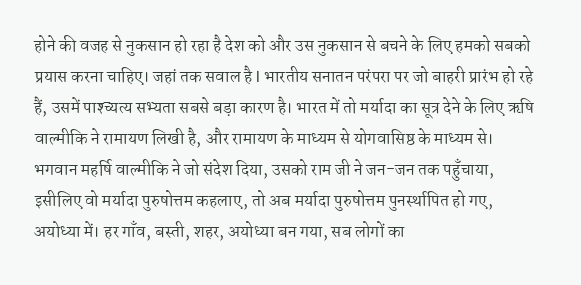होने की वजह से नुकसान हो रहा है देश को और उस नुकसान से बचने के लिए हमको सबको प्रयास करना चाहिए। जहां तक सवाल है l भारतीय सनातन परंपरा पर जो बाहरी प्रारंभ हो रहे हैं, उसमें पाश्च्यत्य सभ्यता सबसे बड़ा कारण है। भारत में तो मर्यादा का सूत्र देने के लिए ऋषि वाल्मीकि ने रामायण लिखी है, और रामायण के माध्यम से योगवासिष्ठ के माध्यम से। भगवान महर्षि वाल्मीकि ने जो संदेश दिया, उसको राम जी ने जन-जन तक पहुँचाया, इसीलिए वो मर्यादा पुरुषोत्तम कहलाए, तो अब मर्यादा पुरुषोत्तम पुनर्स्थापित हो गए, अयोध्या में। हर गाँव, बस्ती, शहर, अयोध्या बन गया, सब लोगों का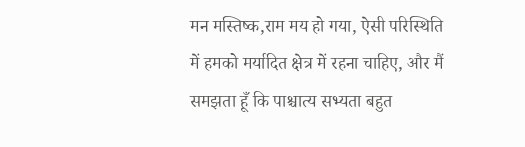मन मस्तिष्क,राम मय हो गया, ऐसी परिस्थिति में हमको मर्यादित क्षेत्र में रहना चाहिए, और मैं समझता हूँ कि पाश्चात्य सभ्यता बहुत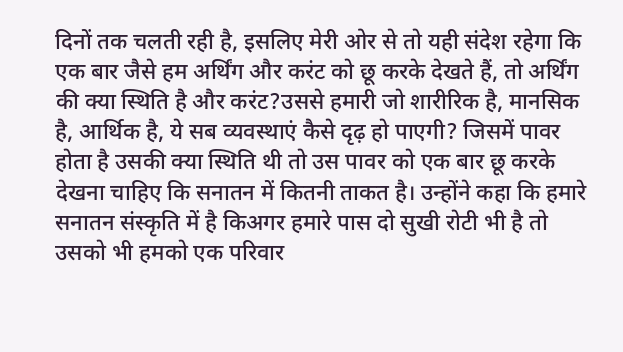दिनों तक चलती रही है, इसलिए मेरी ओर से तो यही संदेश रहेगा कि एक बार जैसे हम अर्थिंग और करंट को छू करके देखते हैं, तो अर्थिंग की क्या स्थिति है और करंट?उससे हमारी जो शारीरिक है, मानसिक है, आर्थिक है, ये सब व्यवस्थाएं कैसे दृढ़ हो पाएगी? जिसमें पावर होता है उसकी क्या स्थिति थी तो उस पावर को एक बार छू करके देखना चाहिए कि सनातन में कितनी ताकत है। उन्होंने कहा कि हमारे सनातन संस्कृति में है किअगर हमारे पास दो सुखी रोटी भी है तो उसको भी हमको एक परिवार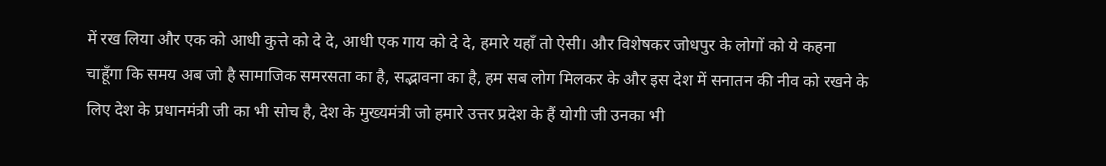में रख लिया और एक को आधी कुत्ते को दे दे, आधी एक गाय को दे दे, हमारे यहाँ तो ऐसी। और विशेषकर जोधपुर के लोगों को ये कहना चाहूँगा कि समय अब जो है सामाजिक समरसता का है, सद्भावना का है, हम सब लोग मिलकर के और इस देश में सनातन की नीव को रखने के लिए देश के प्रधानमंत्री जी का भी सोच है, देश के मुख्यमंत्री जो हमारे उत्तर प्रदेश के हैं योगी जी उनका भी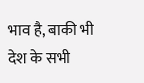भाव है, बाकी भी देश के सभी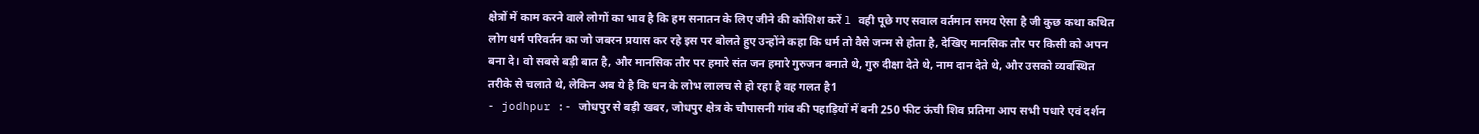क्षेत्रों में काम करने वाले लोगों का भाव है कि हम सनातन के लिए जीने की कोशिश करें l वही पूछे गए सवाल वर्तमान समय ऐसा है जी कुछ कथा कथित लोग धर्म परिवर्तन का जो जबरन प्रयास कर रहे इस पर बोलते हुए उन्होंने कहा कि धर्म तो वैसे जन्म से होता है, देखिए मानसिक तौर पर किसी को अपन बना दे। वो सबसे बड़ी बात है, और मानसिक तौर पर हमारे संत जन हमारे गुरुजन बनाते थे, गुरु दीक्षा देते थे, नाम दान देते थे, और उसको व्यवस्थित तरीके से चलाते थे, लेकिन अब ये है कि धन के लोभ लालच से हो रहा है वह गलत है1
- jodhpur :- जोधपुर से बड़ी खबर, जोधपुर क्षेत्र के चौपासनी गांव की पहाड़ियों में बनी 250 फीट ऊंची शिव प्रतिमा आप सभी पधारे एवं दर्शन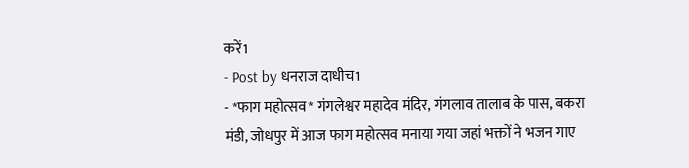करें1
- Post by धनराज दाधीच1
- *फाग महोत्सव* गंगलेश्वर महादेव मंदिर, गंगलाव तालाब के पास, बकरा मंडी, जोधपुर में आज फाग महोत्सव मनाया गया जहां भक्तों ने भजन गाए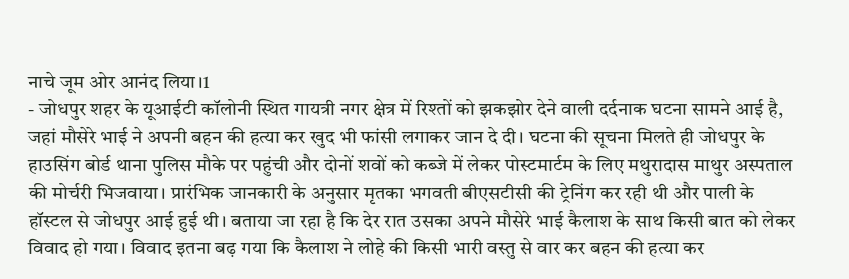नाचे जूम ओर आनंद लिया।1
- जोधपुर शहर के यूआईटी कॉलोनी स्थित गायत्री नगर क्षेत्र में रिश्तों को झकझोर देने वाली दर्दनाक घटना सामने आई है, जहां मौसेरे भाई ने अपनी बहन की हत्या कर खुद भी फांसी लगाकर जान दे दी। घटना की सूचना मिलते ही जोधपुर के हाउसिंग बोर्ड थाना पुलिस मौके पर पहुंची और दोनों शवों को कब्जे में लेकर पोस्टमार्टम के लिए मथुरादास माथुर अस्पताल की मोर्चरी भिजवाया। प्रारंभिक जानकारी के अनुसार मृतका भगवती बीएसटीसी की ट्रेनिंग कर रही थी और पाली के हॉस्टल से जोधपुर आई हुई थी। बताया जा रहा है कि देर रात उसका अपने मौसेरे भाई कैलाश के साथ किसी बात को लेकर विवाद हो गया। विवाद इतना बढ़ गया कि कैलाश ने लोहे की किसी भारी वस्तु से वार कर बहन की हत्या कर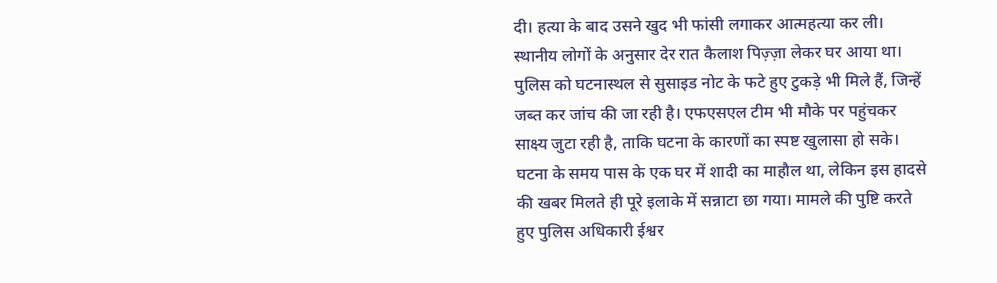दी। हत्या के बाद उसने खुद भी फांसी लगाकर आत्महत्या कर ली। स्थानीय लोगों के अनुसार देर रात कैलाश पिज़्ज़ा लेकर घर आया था। पुलिस को घटनास्थल से सुसाइड नोट के फटे हुए टुकड़े भी मिले हैं, जिन्हें जब्त कर जांच की जा रही है। एफएसएल टीम भी मौके पर पहुंचकर साक्ष्य जुटा रही है, ताकि घटना के कारणों का स्पष्ट खुलासा हो सके। घटना के समय पास के एक घर में शादी का माहौल था, लेकिन इस हादसे की खबर मिलते ही पूरे इलाके में सन्नाटा छा गया। मामले की पुष्टि करते हुए पुलिस अधिकारी ईश्वर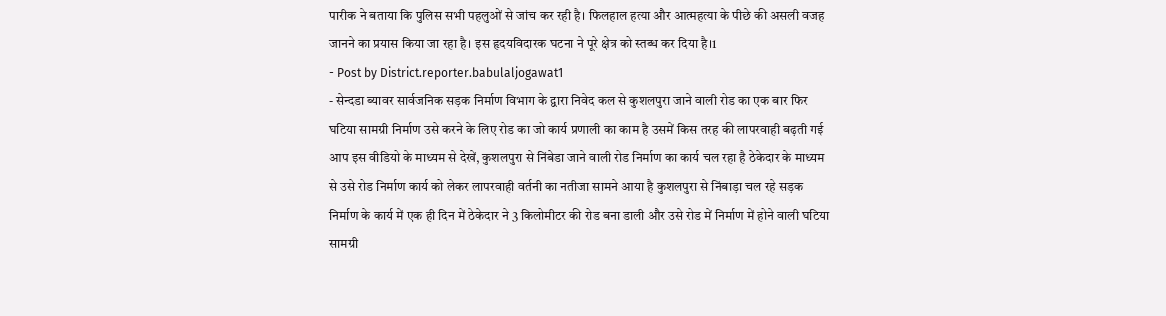पारीक ने बताया कि पुलिस सभी पहलुओं से जांच कर रही है। फिलहाल हत्या और आत्महत्या के पीछे की असली वजह जानने का प्रयास किया जा रहा है। इस हृदयविदारक घटना ने पूरे क्षेत्र को स्तब्ध कर दिया है।1
- Post by District.reporter.babulaljogawat1
- सेन्दडा ब्यावर सार्वजनिक सड़क निर्माण विभाग के द्वारा निवेद कल से कुशलपुरा जाने वाली रोड का एक बार फिर घटिया सामग्री निर्माण उसे करने के लिए रोड का जो कार्य प्रणाली का काम है उसमें किस तरह की लापरवाही बढ़ती गई आप इस वीडियो के माध्यम से देखें, कुशलपुरा से निंबेडा जाने वाली रोड निर्माण का कार्य चल रहा है ठेकेदार के माध्यम से उसे रोड निर्माण कार्य को लेकर लापरवाही वर्तनी का नतीजा सामने आया है कुशलपुरा से निंबाड़ा चल रहे सड़क निर्माण के कार्य में एक ही दिन में ठेकेदार ने 3 किलोमीटर की रोड बना डाली और उसे रोड में निर्माण में होने वाली घटिया सामग्री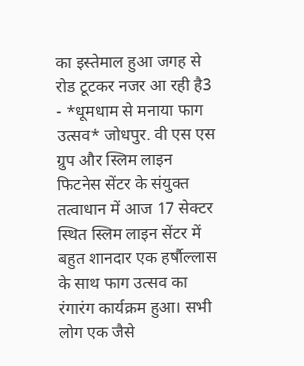का इस्तेमाल हुआ जगह से रोड टूटकर नजर आ रही है3
- *धूमधाम से मनाया फाग उत्सव* जोधपुर. वी एस एस ग्रुप और स्लिम लाइन फिटनेस सेंटर के संयुक्त तत्वाधान में आज 17 सेक्टर स्थित स्लिम लाइन सेंटर में बहुत शानदार एक हर्षौल्लास के साथ फाग उत्सव का रंगारंग कार्यक्रम हुआ। सभी लोग एक जैसे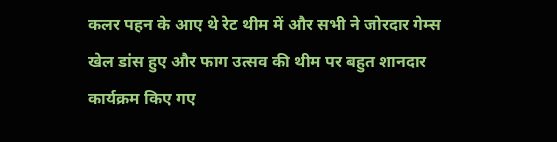कलर पहन के आए थे रेट थीम में और सभी ने जोरदार गेम्स खेल डांस हुए और फाग उत्सव की थीम पर बहुत शानदार कार्यक्रम किए गए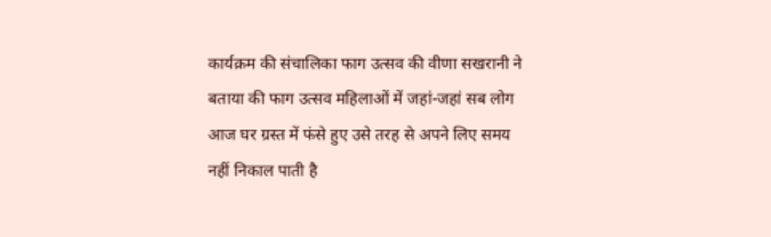कार्यक्रम की संचालिका फाग उत्सव की वीणा सखरानी ने बताया की फाग उत्सव महिलाओं में जहां-जहां सब लोग आज घर ग्रस्त में फंसे हुए उसे तरह से अपने लिए समय नहीं निकाल पाती है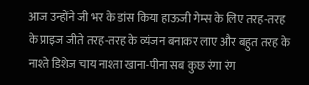आज उन्होंने जी भर के डांस किया हाऊजी गेम्स के लिए तरह-तरह के प्राइज जीते तरह-तरह के व्यंजन बनाकर लाए और बहुत तरह के नाश्ते डिशेज चाय नाश्ता खाना-पीना सब कुछ रंगा रंग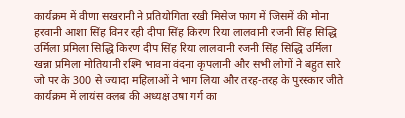कार्यक्रम में वीणा सखरानी ने प्रतियोगिता रखी मिसेज फाग में जिसमें की मोना हरवानी आशा सिंह विनर रही दीपा सिंह किरण रिया लालवानी रजनी सिंह सिद्धि उर्मिला प्रमिला सिद्धि किरण दीप सिंह रिया लालवानी रजनी सिंह सिद्धि उर्मिला खन्ना प्रमिला मोतियानी रश्मि भावना वंदना कृपलानी और सभी लोगों ने बहुत सारे जो पर के 300 से ज्यादा महिलाओं ने भाग लिया और तरह-तरह के पुरस्कार जीते कार्यक्रम में लायंस क्लब की अध्यक्ष उषा गर्ग का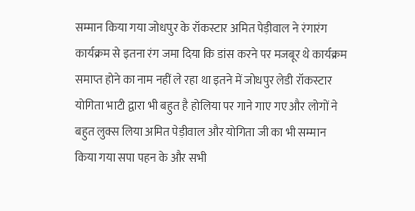सम्मान किया गया जोधपुर के रॉकस्टार अमित पेड़ीवाल ने रंगारंग कार्यक्रम से इतना रंग जमा दिया कि डांस करने पर मजबूर थे कार्यक्रम समाप्त होने का नाम नहीं ले रहा था इतने में जोधपुर लेडी रॉकस्टार योगिता भाटी द्वारा भी बहुत है होलिया पर गाने गाए गए और लोगों ने बहुत लुक्स लिया अमित पेड़ीवाल और योगिता जी का भी सम्मान किया गया सपा पहन के और सभी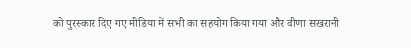को पुरस्कार दिए गए मीडिया में सभी का सहयोग किया गया और वीणा सखरानी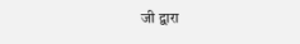जी द्वारा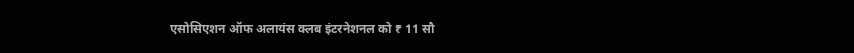एसोसिएशन ऑफ अलायंस क्लब इंटरनेशनल को ₹ 11 सौ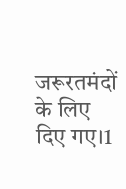जरूरतमंदों के लिए दिए गए।1